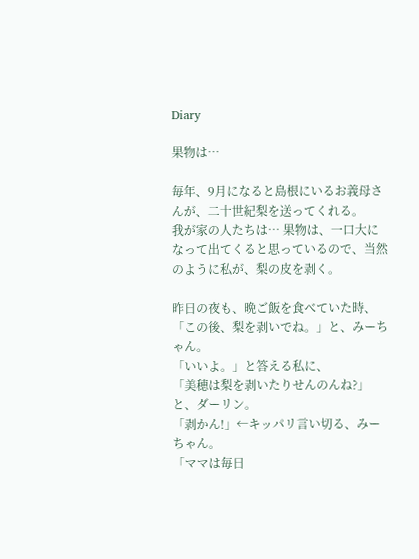Diary

果物は…

毎年、9月になると島根にいるお義母さんが、二十世紀梨を送ってくれる。
我が家の人たちは… 果物は、一口大になって出てくると思っているので、当然のように私が、梨の皮を剥く。

昨日の夜も、晩ご飯を食べていた時、
「この後、梨を剥いでね。」と、みーちゃん。
「いいよ。」と答える私に、
「美穂は梨を剥いたりせんのんね?」と、ダーリン。
「剥かん!」←キッパリ言い切る、みーちゃん。
「ママは毎日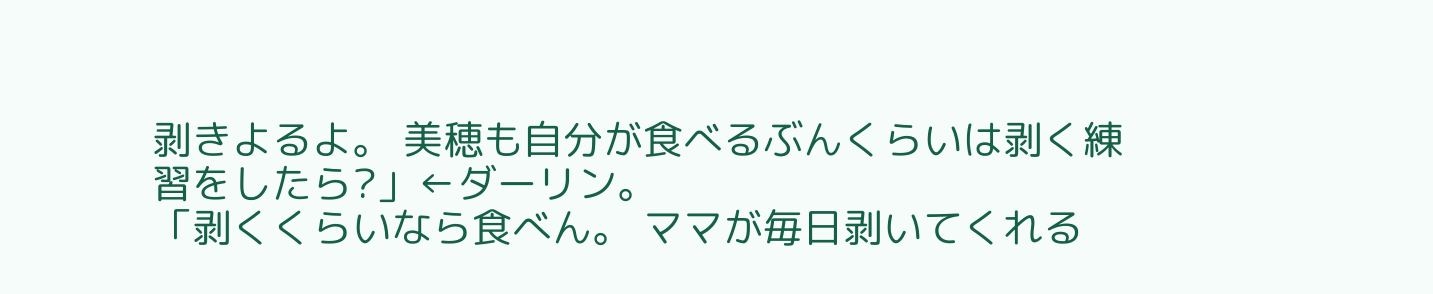剥きよるよ。 美穂も自分が食べるぶんくらいは剥く練習をしたら?」←ダーリン。
「剥くくらいなら食べん。 ママが毎日剥いてくれる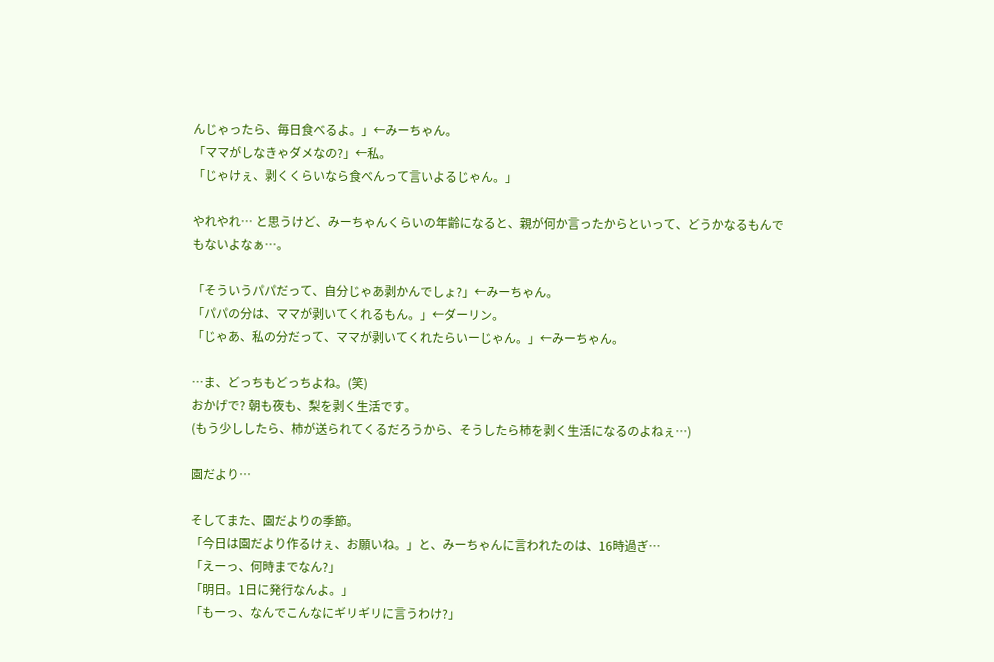んじゃったら、毎日食べるよ。」←みーちゃん。
「ママがしなきゃダメなの?」←私。
「じゃけぇ、剥くくらいなら食べんって言いよるじゃん。」

やれやれ… と思うけど、みーちゃんくらいの年齢になると、親が何か言ったからといって、どうかなるもんでもないよなぁ…。

「そういうパパだって、自分じゃあ剥かんでしょ?」←みーちゃん。
「パパの分は、ママが剥いてくれるもん。」←ダーリン。
「じゃあ、私の分だって、ママが剥いてくれたらいーじゃん。」←みーちゃん。

…ま、どっちもどっちよね。(笑)
おかげで? 朝も夜も、梨を剥く生活です。
(もう少ししたら、柿が送られてくるだろうから、そうしたら柿を剥く生活になるのよねぇ…)

園だより…

そしてまた、園だよりの季節。
「今日は園だより作るけぇ、お願いね。」と、みーちゃんに言われたのは、16時過ぎ…
「えーっ、何時までなん?」
「明日。1日に発行なんよ。」
「もーっ、なんでこんなにギリギリに言うわけ?」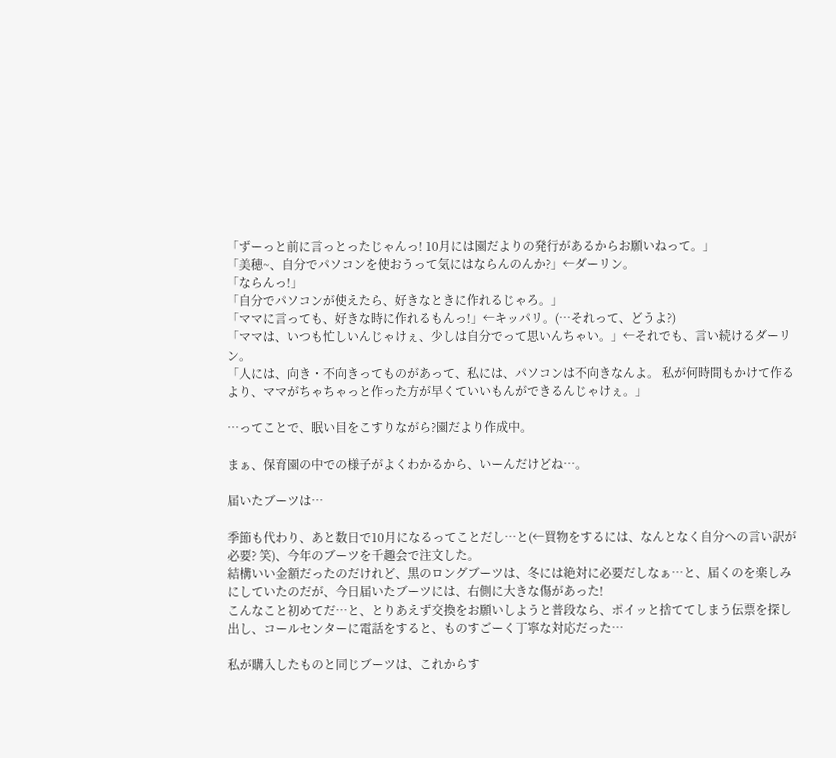「ずーっと前に言っとったじゃんっ! 10月には園だよりの発行があるからお願いねって。」
「美穂~、自分でパソコンを使おうって気にはならんのんか?」←ダーリン。
「ならんっ!」
「自分でパソコンが使えたら、好きなときに作れるじゃろ。」
「ママに言っても、好きな時に作れるもんっ!」←キッパリ。(…それって、どうよ?)
「ママは、いつも忙しいんじゃけぇ、少しは自分でって思いんちゃい。」←それでも、言い続けるダーリン。
「人には、向き・不向きってものがあって、私には、パソコンは不向きなんよ。 私が何時間もかけて作るより、ママがちゃちゃっと作った方が早くていいもんができるんじゃけぇ。」

…ってことで、眠い目をこすりながら?園だより作成中。

まぁ、保育園の中での様子がよくわかるから、いーんだけどね…。

届いたブーツは…

季節も代わり、あと数日で10月になるってことだし…と(←買物をするには、なんとなく自分への言い訳が必要? 笑)、今年のブーツを千趣会で注文した。
結構いい金額だったのだけれど、黒のロングブーツは、冬には絶対に必要だしなぁ…と、届くのを楽しみにしていたのだが、今日届いたブーツには、右側に大きな傷があった!
こんなこと初めてだ…と、とりあえず交換をお願いしようと普段なら、ポイッと捨ててしまう伝票を探し出し、コールセンターに電話をすると、ものすごーく丁寧な対応だった…

私が購入したものと同じブーツは、これからす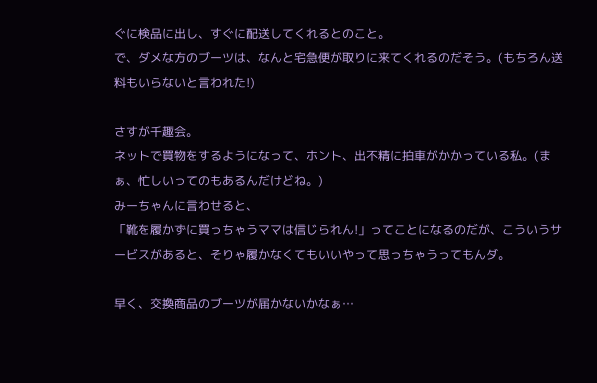ぐに検品に出し、すぐに配送してくれるとのこと。
で、ダメな方のブーツは、なんと宅急便が取りに来てくれるのだそう。(もちろん送料もいらないと言われた!)

さすが千趣会。
ネットで買物をするようになって、ホント、出不精に拍車がかかっている私。(まぁ、忙しいってのもあるんだけどね。)
みーちゃんに言わせると、
「靴を履かずに買っちゃうママは信じられん!」ってことになるのだが、こういうサービスがあると、そりゃ履かなくてもいいやって思っちゃうってもんダ。

早く、交換商品のブーツが届かないかなぁ…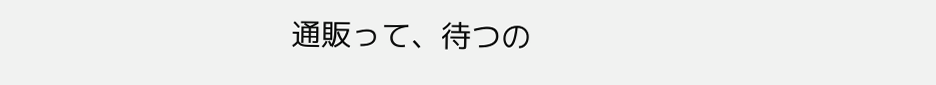通販って、待つの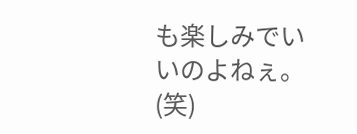も楽しみでいいのよねぇ。(笑)